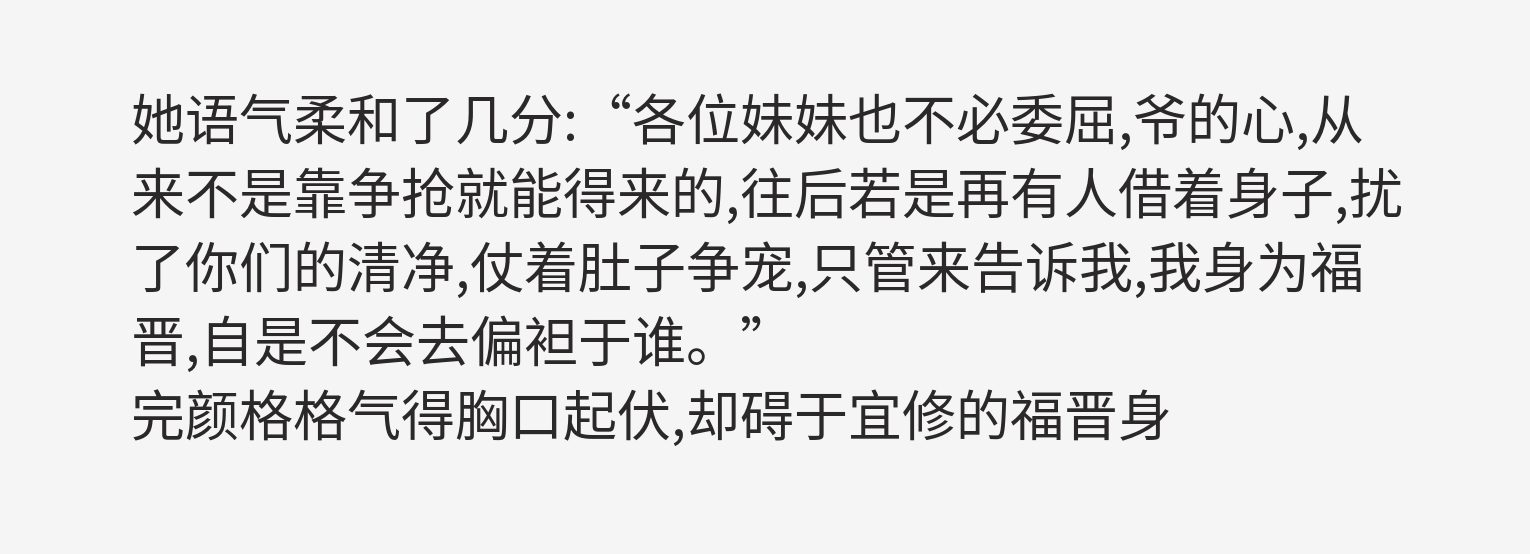她语气柔和了几分:“各位妹妹也不必委屈,爷的心,从来不是靠争抢就能得来的,往后若是再有人借着身子,扰了你们的清净,仗着肚子争宠,只管来告诉我,我身为福晋,自是不会去偏袒于谁。”
完颜格格气得胸口起伏,却碍于宜修的福晋身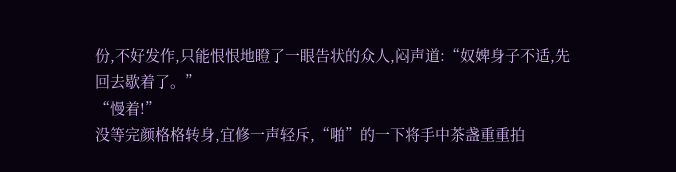份,不好发作,只能恨恨地瞪了一眼告状的众人,闷声道:“奴婢身子不适,先回去歇着了。”
“慢着!”
没等完颜格格转身,宜修一声轻斥,“啪”的一下将手中茶盏重重拍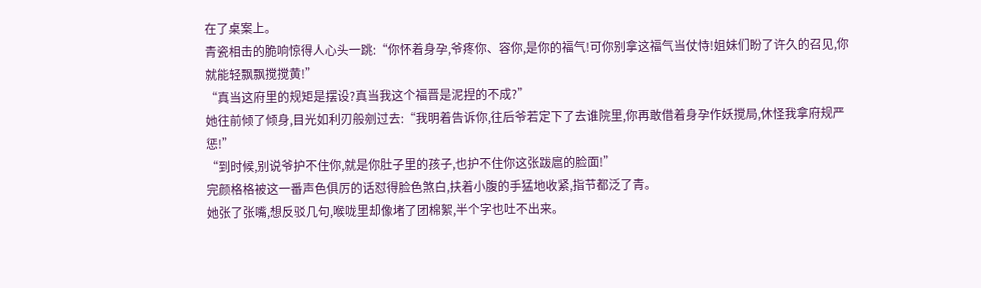在了桌案上。
青瓷相击的脆响惊得人心头一跳:“你怀着身孕,爷疼你、容你,是你的福气!可你别拿这福气当仗恃!姐妹们盼了许久的召见,你就能轻飘飘搅搅黄!”
“真当这府里的规矩是摆设?真当我这个福晋是泥捏的不成?”
她往前倾了倾身,目光如利刃般剜过去:“我明着告诉你,往后爷若定下了去谁院里,你再敢借着身孕作妖搅局,休怪我拿府规严惩!”
“到时候,别说爷护不住你,就是你肚子里的孩子,也护不住你这张跋扈的脸面!”
完颜格格被这一番声色俱厉的话怼得脸色煞白,扶着小腹的手猛地收紧,指节都泛了青。
她张了张嘴,想反驳几句,喉咙里却像堵了团棉絮,半个字也吐不出来。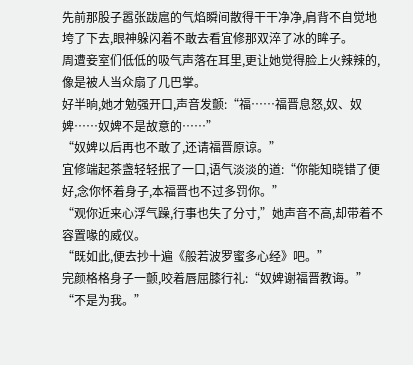先前那股子嚣张跋扈的气焰瞬间散得干干净净,肩背不自觉地垮了下去,眼神躲闪着不敢去看宜修那双淬了冰的眸子。
周遭妾室们低低的吸气声落在耳里,更让她觉得脸上火辣辣的,像是被人当众扇了几巴掌。
好半晌,她才勉强开口,声音发颤:“福……福晋息怒,奴、奴婢……奴婢不是故意的……”
“奴婢以后再也不敢了,还请福晋原谅。”
宜修端起茶盏轻轻抿了一口,语气淡淡的道:“你能知晓错了便好,念你怀着身子,本福晋也不过多罚你。”
“观你近来心浮气躁,行事也失了分寸,”她声音不高,却带着不容置喙的威仪。
“既如此,便去抄十遍《般若波罗蜜多心经》吧。”
完颜格格身子一颤,咬着唇屈膝行礼:“奴婢谢福晋教诲。”
“不是为我。”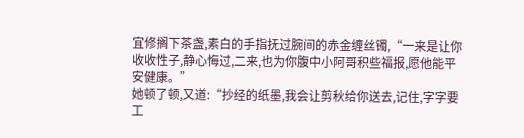宜修搁下茶盏,素白的手指抚过腕间的赤金缠丝镯,“一来是让你收收性子,静心悔过,二来,也为你腹中小阿哥积些福报,愿他能平安健康。”
她顿了顿,又道:“抄经的纸墨,我会让剪秋给你送去,记住,字字要工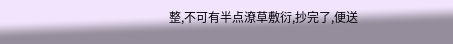整,不可有半点潦草敷衍,抄完了,便送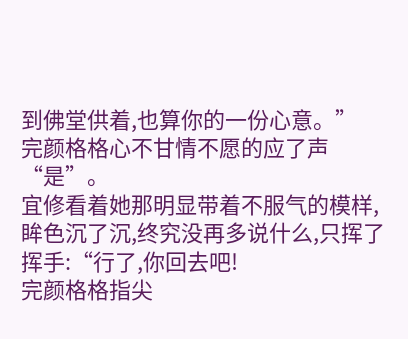到佛堂供着,也算你的一份心意。”
完颜格格心不甘情不愿的应了声“是”。
宜修看着她那明显带着不服气的模样,眸色沉了沉,终究没再多说什么,只挥了挥手:“行了,你回去吧!
完颜格格指尖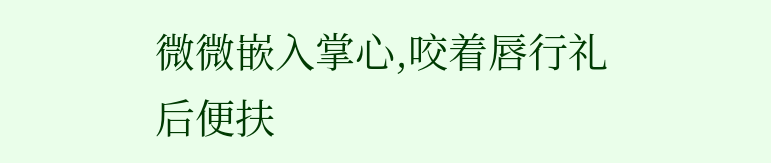微微嵌入掌心,咬着唇行礼后便扶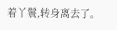着丫鬟,转身离去了。